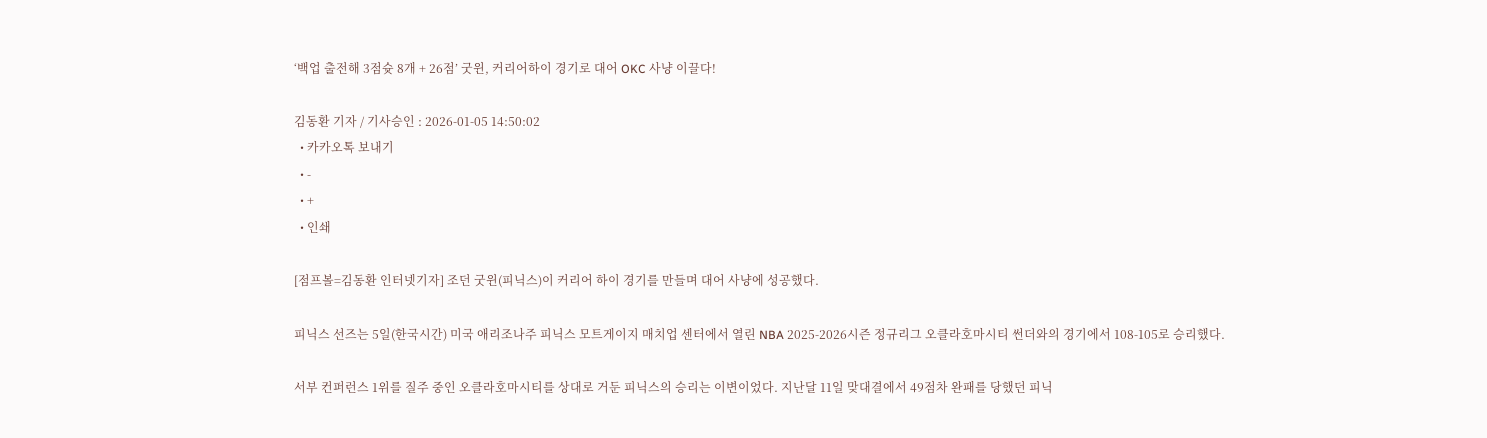‘백업 출전해 3점슛 8개 + 26점’ 굿윈, 커리어하이 경기로 대어 OKC 사냥 이끌다!

김동환 기자 / 기사승인 : 2026-01-05 14:50:02
  • 카카오톡 보내기
  • -
  • +
  • 인쇄

[점프볼=김동환 인터넷기자] 조던 굿윈(피닉스)이 커리어 하이 경기를 만들며 대어 사냥에 성공했다.

피닉스 선즈는 5일(한국시간) 미국 애리조나주 피닉스 모트게이지 매치업 센터에서 열린 NBA 2025-2026시즌 정규리그 오클라호마시티 썬더와의 경기에서 108-105로 승리했다.

서부 컨퍼런스 1위를 질주 중인 오클라호마시티를 상대로 거둔 피닉스의 승리는 이변이었다. 지난달 11일 맞대결에서 49점차 완패를 당했던 피닉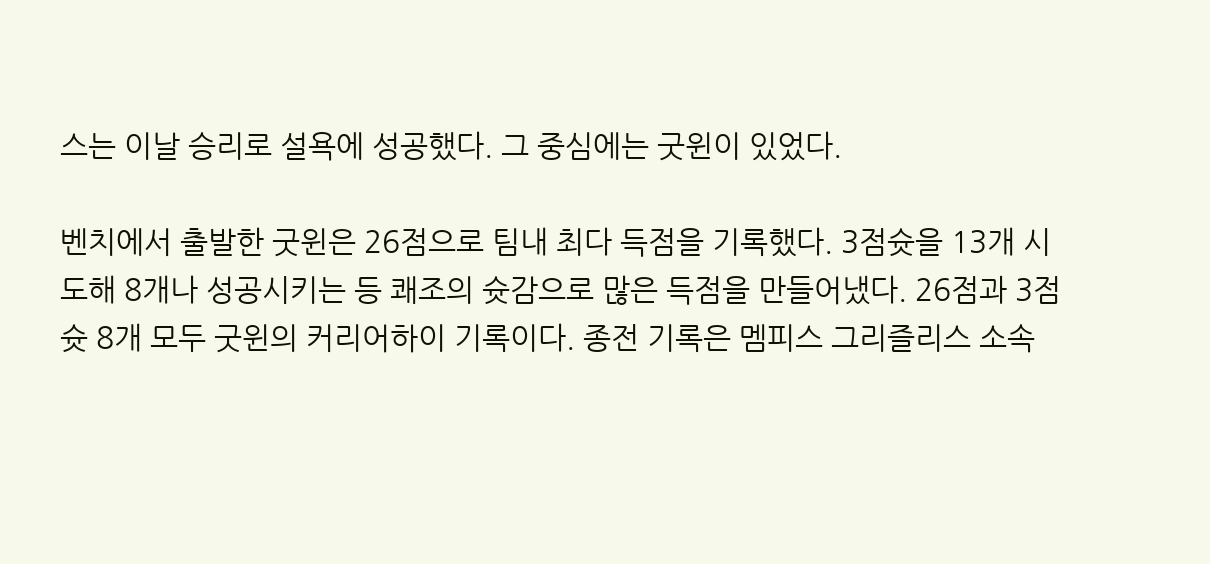스는 이날 승리로 설욕에 성공했다. 그 중심에는 굿윈이 있었다.

벤치에서 출발한 굿윈은 26점으로 팀내 최다 득점을 기록했다. 3점슛을 13개 시도해 8개나 성공시키는 등 쾌조의 슛감으로 많은 득점을 만들어냈다. 26점과 3점슛 8개 모두 굿윈의 커리어하이 기록이다. 종전 기록은 멤피스 그리즐리스 소속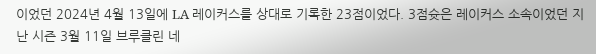이었던 2024년 4월 13일에 LA 레이커스를 상대로 기록한 23점이었다. 3점슛은 레이커스 소속이었던 지난 시즌 3월 11일 브루클린 네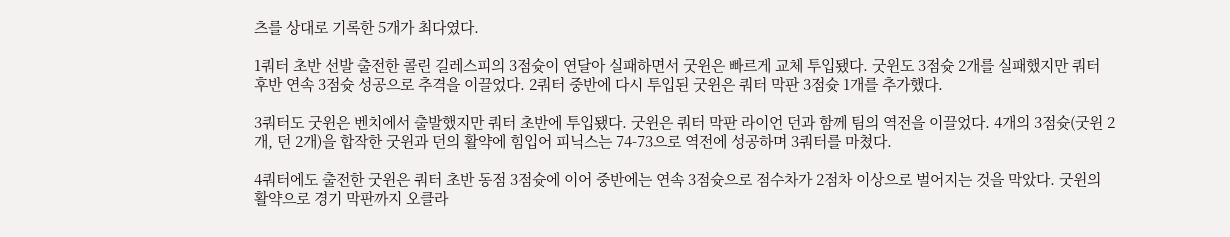츠를 상대로 기록한 5개가 최다였다.

1쿼터 초반 선발 출전한 콜린 길레스피의 3점슛이 연달아 실패하면서 굿윈은 빠르게 교체 투입됐다. 굿윈도 3점슛 2개를 실패했지만 쿼터 후반 연속 3점슛 성공으로 추격을 이끌었다. 2쿼터 중반에 다시 투입된 굿윈은 쿼터 막판 3점슛 1개를 추가했다.

3쿼터도 굿윈은 벤치에서 출발했지만 쿼터 초반에 투입됐다. 굿윈은 쿼터 막판 라이언 던과 함께 팀의 역전을 이끌었다. 4개의 3점슛(굿윈 2개, 던 2개)을 합작한 굿윈과 던의 활약에 힘입어 피닉스는 74-73으로 역전에 성공하며 3쿼터를 마쳤다.

4쿼터에도 출전한 굿윈은 쿼터 초반 동점 3점슛에 이어 중반에는 연속 3점슛으로 점수차가 2점차 이상으로 벌어지는 것을 막았다. 굿윈의 활약으로 경기 막판까지 오클라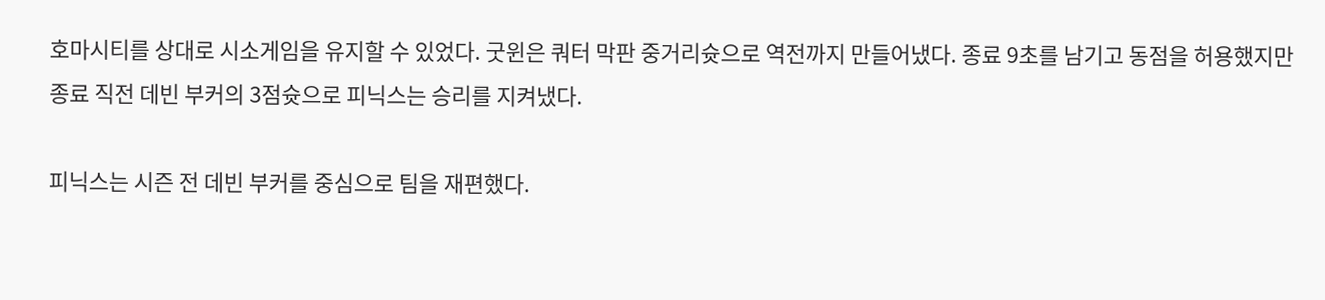호마시티를 상대로 시소게임을 유지할 수 있었다. 굿윈은 쿼터 막판 중거리슛으로 역전까지 만들어냈다. 종료 9초를 남기고 동점을 허용했지만 종료 직전 데빈 부커의 3점슛으로 피닉스는 승리를 지켜냈다.

피닉스는 시즌 전 데빈 부커를 중심으로 팀을 재편했다.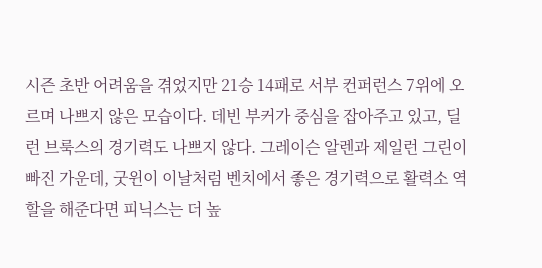시즌 초반 어려움을 겪었지만 21승 14패로 서부 컨퍼런스 7위에 오르며 나쁘지 않은 모습이다. 데빈 부커가 중심을 잡아주고 있고, 딜런 브룩스의 경기력도 나쁘지 않다. 그레이슨 알렌과 제일런 그린이 빠진 가운데, 굿윈이 이날처럼 벤치에서 좋은 경기력으로 활력소 역할을 해준다면 피닉스는 더 높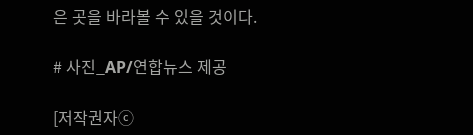은 곳을 바라볼 수 있을 것이다.

# 사진_AP/연합뉴스 제공

[저작권자ⓒ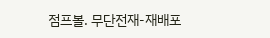점프볼. 무단전재-재배포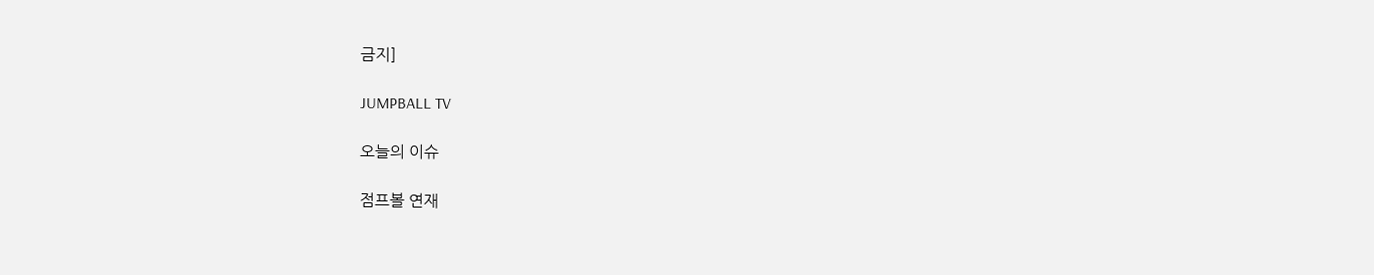금지]

JUMPBALL TV

오늘의 이슈

점프볼 연재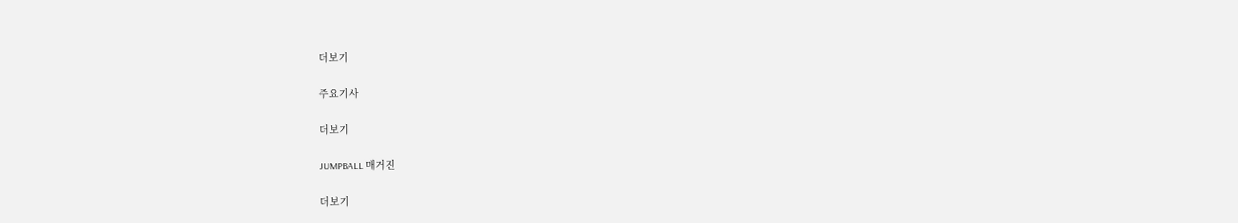더보기

주요기사

더보기

JUMPBALL 매거진

더보기